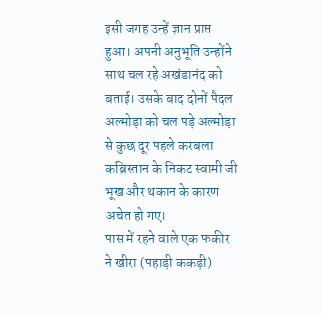इसी जगह उन्हें ज्ञान प्राप्त हुआ। अपनी अनुभूति उन्होंने साथ चल रहे अखंडानंद को बताई। उसके बाद दोनों पैदल अल्मोड़ा को चल पड़े अल्मोड़ा से कुछ दूर पहले करबला कब्रिस्तान के निकट स्वामी जी भूख और थकान के कारण अचेत हो गए।
पास में रहने वाले एक फकीर ने खीरा (पहाड़ी ककड़ी)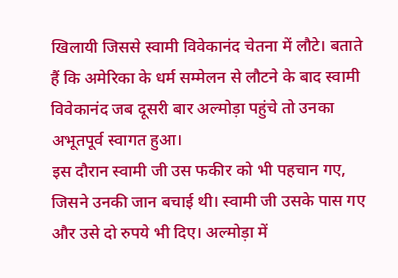खिलायी जिससे स्वामी विवेकानंद चेतना में लौटे। बताते हैं कि अमेरिका के धर्म सम्मेलन से लौटने के बाद स्वामी विवेकानंद जब दूसरी बार अल्मोड़ा पहुंचे तो उनका अभूतपूर्व स्वागत हुआ।
इस दौरान स्वामी जी उस फकीर को भी पहचान गए, जिसने उनकी जान बचाई थी। स्वामी जी उसके पास गए और उसे दो रुपये भी दिए। अल्मोड़ा में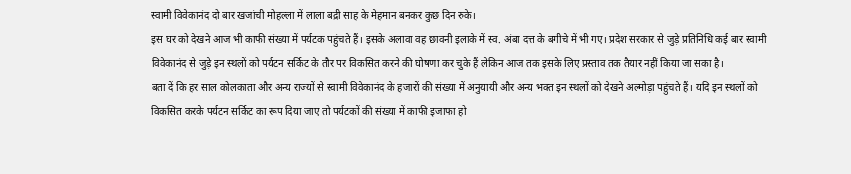स्वामी विवेकानंद दो बार खजांची मोहल्ला में लाला बद्री साह के मेहमान बनकर कुछ दिन रुके।
इस घर को देखने आज भी काफी संख्या में पर्यटक पहुंचते हैं। इसके अलावा वह छावनी इलाके में स्व. अंबा दत्त के बगीचे में भी गए। प्रदेश सरकार से जुड़े प्रतिनिधि कई बार स्वामी विवेकानंद से जुड़े इन स्थलों को पर्यटन सर्किट के तौर पर विकसित करने की घोषणा कर चुके हैं लेकिन आज तक इसके लिए प्रस्ताव तक तैयार नहीं किया जा सका है।
बता दें कि हर साल कोलकाता और अन्य राज्यों से स्वामी विवेकानंद के हजारों की संख्या में अनुयायी और अन्य भक्त इन स्थलों को देखने अल्मोड़ा पहुंचते हैं। यदि इन स्थलों को विकसित करके पर्यटन सर्किट का रूप दिया जाए तो पर्यटकों की संख्या में काफी इजाफा हो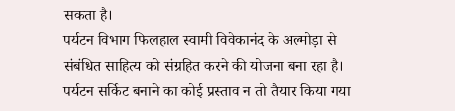सकता है।
पर्यटन विभाग फिलहाल स्वामी विवेकानंद के अल्मोड़ा से संबंधित साहित्य को संग्रहित करने की योजना बना रहा है। पर्यटन सर्किट बनाने का कोई प्रस्ताव न तो तैयार किया गया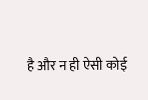है और न ही ऐसी कोई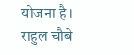योजना है।
राहुल चौबे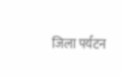जिला पर्यटन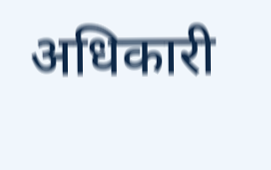अधिकारी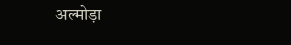अल्मोड़ा